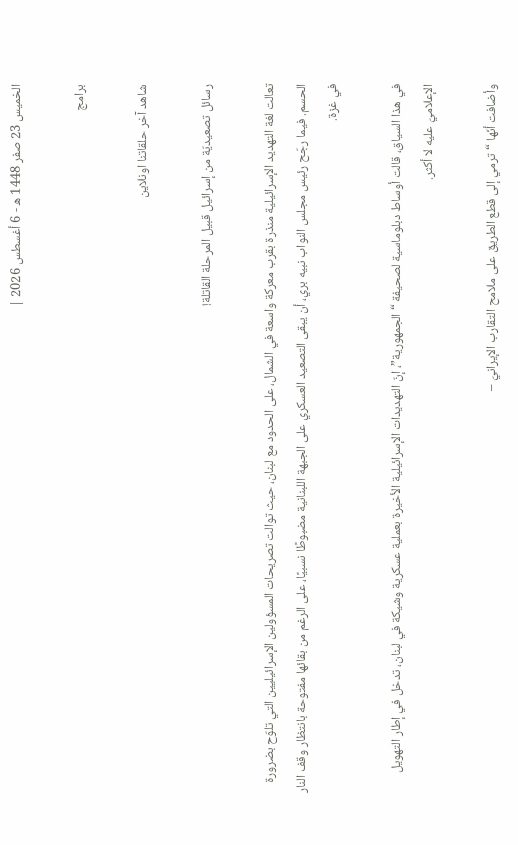الخميس 23 صفر 1448 ه - 6 أغسطس 2026 |

برامج

شاهد آخر حلقاتنا اونلاين

رسائل تصعيديّة من إسرائيل قبيل المرحلة القاتلة!

تعالت لغة التهديد الإسرائيلية منذرة بقرب معركة واسعة في الشمال، على الحدود مع لبنان، حيث توالت تصريحات المسؤولين الإسرائيليين التي تلوّح بضرورة الحسم. فيما رجّح رئيس مجلس النواب نبيه بري، أن يبقى التصعيد العسكري على الجبهة اللبنانية مضبوطًا نسبيًا، على الرغم من بقائها مفتوحة بانتظار وقف النار في غزة.

في هذا السياق، قالت أوساط دبلوماسية لصحيفة “الجمهورية”، إنّ التهديدات الإسرائيلية الأخيرة بعملية عسكرية وشيكة في لبنان، تدخل في إطار التهويل الإعلاميّ عليه لا أكثر.

وأضافت أنّها “ترمي إلى قطع الطريق على ملامح التقارب الإيرانيّ –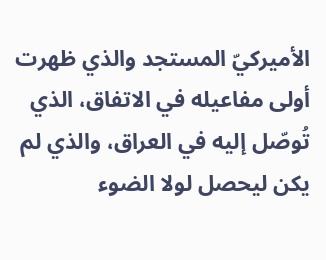الأميركيّ المستجد والذي ظهرت أولى مفاعيله في الاتفاق، الذي تُوصّل إليه في العراق، والذي لم يكن ليحصل لولا الضوء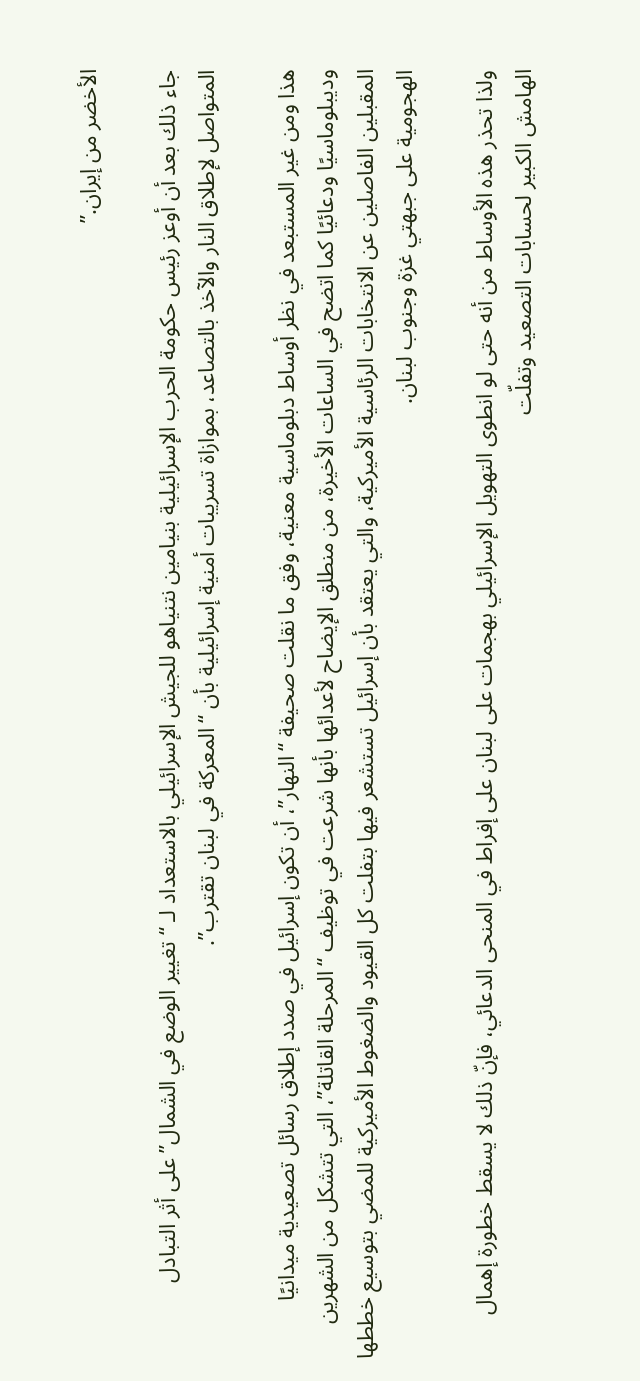الأخضر من إيران.”

جاء ذلك بعد أن أوعز رئيس حكومة الحرب الإسرائيلية بنيامين نتنياهو للجيش الإسرائيلي بالاستعداد لـ “تغيير الوضع في الشمال” على أثر التبادل المتواصل لإطلاق النار والآخذ بالتصاعد، بموازاة تسريبات أمنية إسرائيلية بأن “المعركة في لبنان تقترب”.

هذا ومن غير المستبعد في نظر أوساط دبلوماسية معنية، وفق ما نقلت صحيفة “النهار”، أن تكون إسرائيل في صدد إطلاق رسائل تصعيدية ميدانيًا وديبلوماسيًا ودعائيًا كما اتضح في الساعات الأخيرة، من منطلق الإيضاح لأعدائها بأنها شرعت في توظيف “المرحلة القاتلة”، التي تتشكل من الشهرين المقبلين الفاصلين عن الانتخابات الرئاسية الأميركية، والتي يعتقد بأن إسرائيل تستشعر فيها بتفلت كل القيود والضغوط الأميركية للمضي بتوسيع خططها الهجومية على جبهتي غزة وجنوب لبنان.

ولذا تحذر هذه الأوساط من أنه حتى لو انطوى التهويل الإسرائيلي بهجمات على لبنان على إفراط في المنحى الدعائي، فإنّ ذلك لا يسقط خطورة إهمال الهامش الكبير لحسابات التصعيد وتفلّت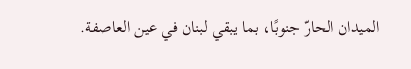الميدان الحارّ جنوبًا، بما يبقي لبنان في عين العاصفة.